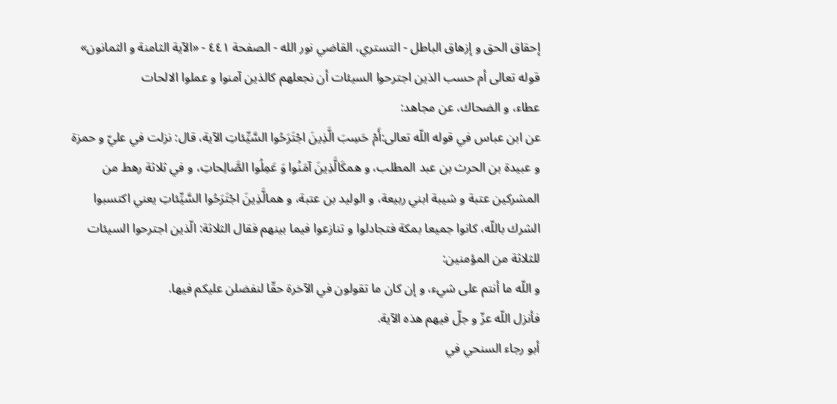إحقاق الحق و إزهاق الباطل - التستري، القاضي نور الله - الصفحة ٤٤١ - «الآية الثامنة و الثمانون» قوله تعالى أم حسب الذين اجترحوا السيئات أن نجعلهم كالذين آمنوا و عملوا الالحات
عطاء، و الضحاك، عن مجاهد:
عن ابن عباس في قوله اللّه تعالى:أَمْ حَسِبَ الَّذِينَ اجْتَرَحُوا السَّيِّئاتِ الآية، قال: نزلت في عليّ و حمزة و عبيدة بن الحرث بن عبد المطلب، و همكَالَّذِينَ آمَنُوا وَ عَمِلُوا الصَّالِحاتِ، و في ثلاثة رهط من المشركين عتبة و شيبة ابني ربيعة، و الوليد بن عتبة، و همالَّذِينَ اجْتَرَحُوا السَّيِّئاتِ يعني اكتسبوا الشرك باللّه، كانوا جميعا بمكة فتجادلوا و تنازعوا فيما بينهم فقال الثلاثة: الّذين اجترحوا السيئات للثلاثة من المؤمنين:
و اللّه ما أنتم على شيء، و إن كان ما تقولون في الآخرة حقّا لنفضلن عليكم فيها.
فأنزل اللّه عزّ و جلّ فيهم هذه الآية.
أبو رجاء السنحي في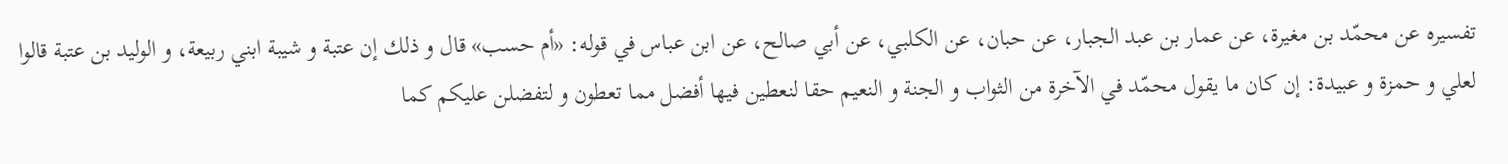تفسيره عن محمّد بن مغيرة، عن عمار بن عبد الجبار، عن حبان، عن الكلبي، عن أبي صالح، عن ابن عباس في قوله: «أم حسب» قال و ذلك إن عتبة و شيبة ابني ربيعة، و الوليد بن عتبة قالوا لعلي و حمزة و عبيدة: إن كان ما يقول محمّد في الآخرة من الثواب و الجنة و النعيم حقا لنعطين فيها أفضل مما تعطون و لتفضلن عليكم كما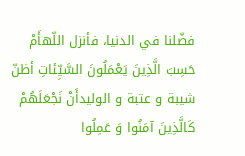فضّلنا في الدنيا، فأنزل اللّهأَمْ حَسِبَ الَّذِينَ يَعْمَلُونَ السَّيِّئاتِ أظنّ شيبة و عتبة و الوليدأَنْ نَجْعَلَهُمْ كَالَّذِينَ آمَنُوا وَ عَمِلُوا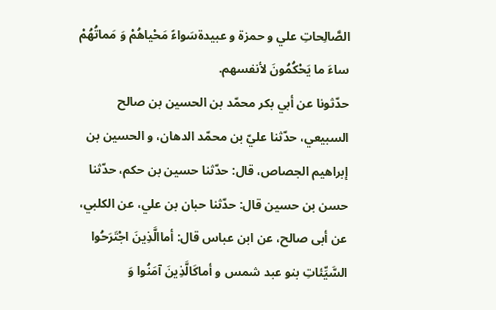الصَّالِحاتِ علي و حمزة و عبيدةسَواءً مَحْياهُمْ وَ مَماتُهُمْ ساءَ ما يَحْكُمُونَ لأنفسهم.
حدّثونا عن أبي بكر محمّد بن الحسين بن صالح السبيعي، حدّثنا عليّ بن محمّد الدهان، و الحسين بن إبراهيم الجصاص، قال: حدّثنا حسين بن حكم، حدّثنا حسن بن حسين قال: حدّثنا حبان بن علي، عن الكلبي، عن أبى صالح، عن ابن عباس قال: أماالَّذِينَ اجْتَرَحُوا السَّيِّئاتِ بنو عبد شمس و أماكَالَّذِينَ آمَنُوا وَ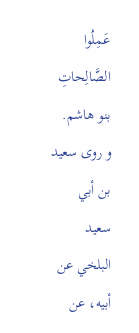عَمِلُوا الصَّالِحاتِ بنو هاشم.
و روى سعيد بن أبي سعيد البلخي عن أبيه، عن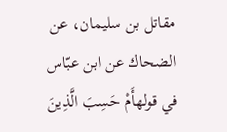مقاتل بن سليمان، عن الضحاك عن ابن عبّاس في قولهأَمْ حَسِبَ الَّذِينَ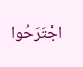اجْتَرَحُوا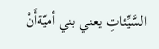السَّيِّئاتِ يعني بني أميّةأَنْ